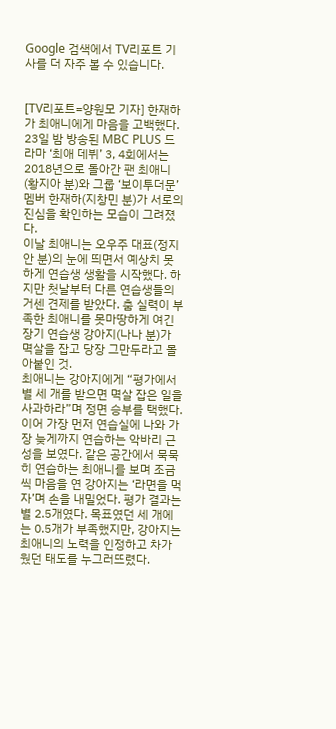Google 검색에서 TV리포트 기사를 더 자주 볼 수 있습니다.


[TV리포트=양원모 기자] 한재하가 최애니에게 마음을 고백했다.
23일 밤 방송된 MBC PLUS 드라마 ‘최애 데뷔’ 3, 4회에서는 2018년으로 돌아간 팬 최애니(황지아 분)와 그룹 ‘보이투더문’ 멤버 한재하(지창민 분)가 서로의 진심을 확인하는 모습이 그려졌다.
이날 최애니는 오우주 대표(정지안 분)의 눈에 띄면서 예상치 못하게 연습생 생활을 시작했다. 하지만 첫날부터 다른 연습생들의 거센 견제를 받았다. 춤 실력이 부족한 최애니를 못마땅하게 여긴 장기 연습생 강아지(나나 분)가 멱살을 잡고 당장 그만두라고 몰아붙인 것.
최애니는 강아지에게 “평가에서 별 세 개를 받으면 멱살 잡은 일을 사과하라”며 정면 승부를 택했다. 이어 가장 먼저 연습실에 나와 가장 늦게까지 연습하는 악바리 근성을 보였다. 같은 공간에서 묵묵히 연습하는 최애니를 보며 조금씩 마음을 연 강아지는 ‘라면을 먹자’며 손을 내밀었다. 평가 결과는 별 2.5개였다. 목표였던 세 개에는 0.5개가 부족했지만, 강아지는 최애니의 노력을 인정하고 차가웠던 태도를 누그러뜨렸다.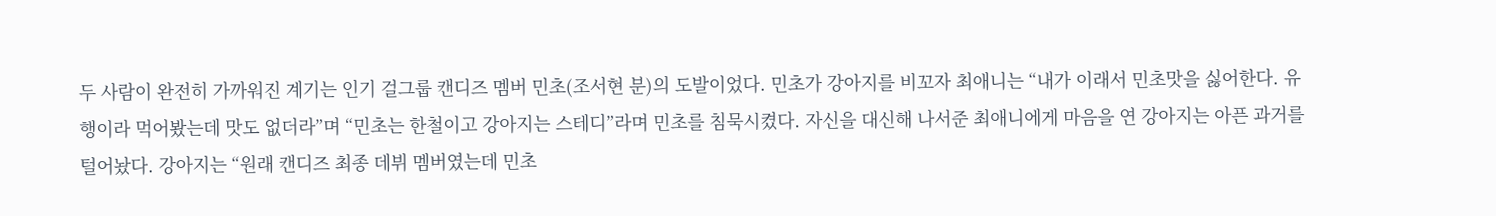두 사람이 완전히 가까워진 계기는 인기 걸그룹 캔디즈 멤버 민초(조서현 분)의 도발이었다. 민초가 강아지를 비꼬자 최애니는 “내가 이래서 민초맛을 싫어한다. 유행이라 먹어봤는데 맛도 없더라”며 “민초는 한철이고 강아지는 스테디”라며 민초를 침묵시켰다. 자신을 대신해 나서준 최애니에게 마음을 연 강아지는 아픈 과거를 털어놨다. 강아지는 “원래 캔디즈 최종 데뷔 멤버였는데 민초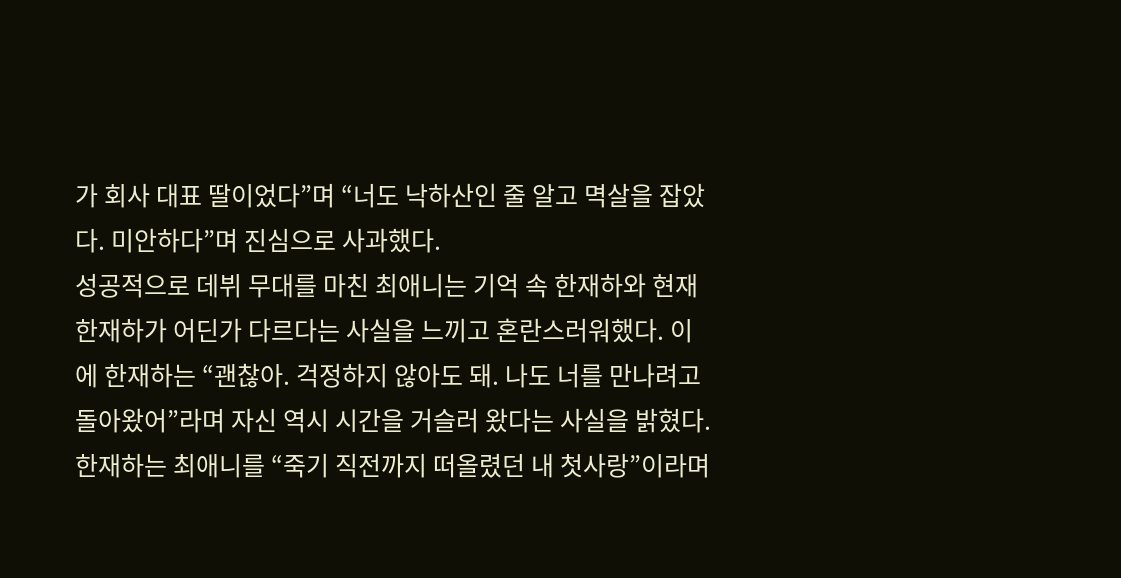가 회사 대표 딸이었다”며 “너도 낙하산인 줄 알고 멱살을 잡았다. 미안하다”며 진심으로 사과했다.
성공적으로 데뷔 무대를 마친 최애니는 기억 속 한재하와 현재 한재하가 어딘가 다르다는 사실을 느끼고 혼란스러워했다. 이에 한재하는 “괜찮아. 걱정하지 않아도 돼. 나도 너를 만나려고 돌아왔어”라며 자신 역시 시간을 거슬러 왔다는 사실을 밝혔다. 한재하는 최애니를 “죽기 직전까지 떠올렸던 내 첫사랑”이라며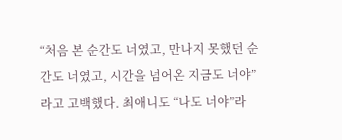“처음 본 순간도 너였고, 만나지 못했던 순간도 너였고, 시간을 넘어온 지금도 너야”라고 고백했다. 최애니도 “나도 너야”라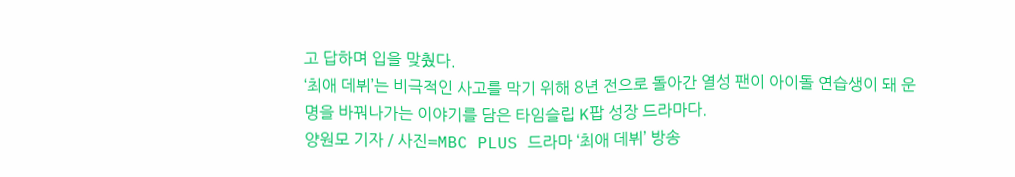고 답하며 입을 맞췄다.
‘최애 데뷔’는 비극적인 사고를 막기 위해 8년 전으로 돌아간 열성 팬이 아이돌 연습생이 돼 운명을 바꿔나가는 이야기를 담은 타임슬립 K팝 성장 드라마다.
양원모 기자 / 사진=MBC PLUS 드라마 ‘최애 데뷔’ 방송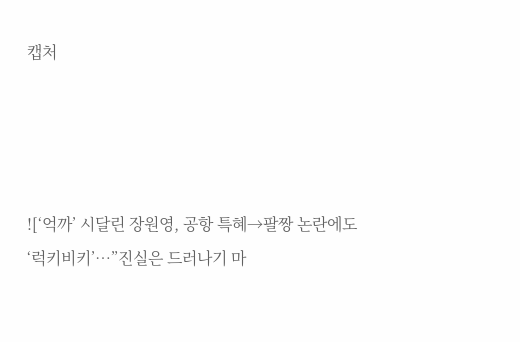캡처




![‘억까’ 시달린 장원영, 공항 특혜→팔짱 논란에도 ‘럭키비키’…”진실은 드러나기 마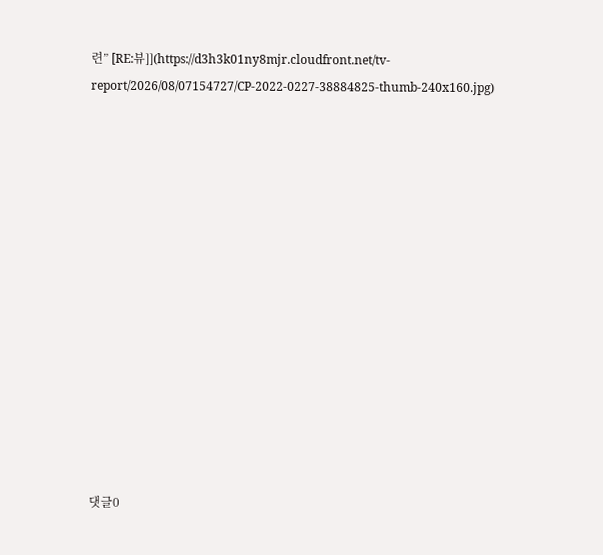련” [RE:뷰]](https://d3h3k01ny8mjr.cloudfront.net/tv-report/2026/08/07154727/CP-2022-0227-38884825-thumb-240x160.jpg)














댓글0